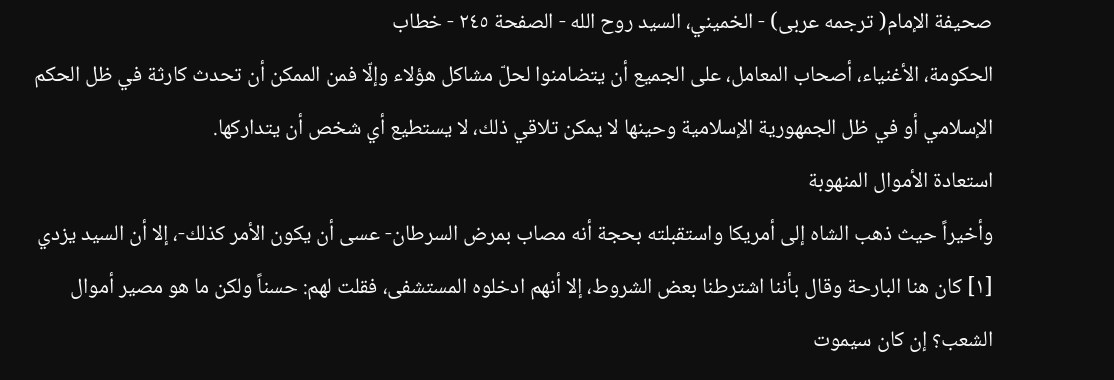صحيفة الإمام( ترجمه عربى) - الخميني، السيد روح الله - الصفحة ٢٤٥ - خطاب
الحكومة، الأغنياء، أصحاب المعامل، على الجميع أن يتضامنوا لحلّ مشاكل هؤلاء وإلّا فمن الممكن أن تحدث كارثة في ظل الحكم الإسلامي أو في ظل الجمهورية الإسلامية وحينها لا يمكن تلاقي ذلك، لا يستطيع أي شخص أن يتداركها.
استعادة الأموال المنهوبة
وأخيراً حيث ذهب الشاه إلى أمريكا واستقبلته بحجة أنه مصاب بمرض السرطان- عسى أن يكون الأمر كذلك-، إلا أن السيد يزدي [١] كان هنا البارحة وقال بأننا اشترطنا بعض الشروط، إلا أنهم ادخلوه المستشفى، فقلت لهم: حسناً ولكن ما هو مصير أموال الشعب؟ إن كان سيموت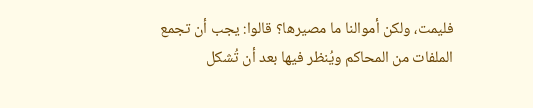فليمت، ولكن أموالنا ما مصيرها؟ قالوا: يجب أن تجمع الملفات من المحاكم ويُنظر فيها بعد أن تُشكل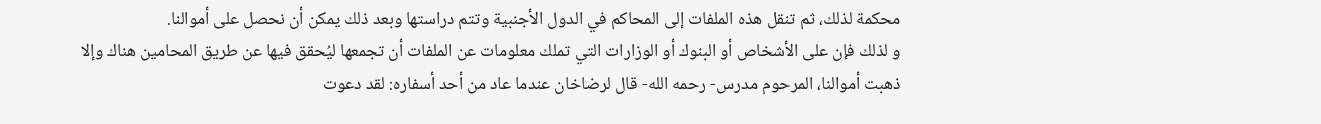محكمة لذلك، ثم تنقل هذه الملفات إلى المحاكم في الدول الأجنبية وتتم دراستها وبعد ذلك يمكن أن نحصل على أموالنا.
و لذلك فإن على الأشخاص أو البنوك أو الوزارات التي تملك معلومات عن الملفات أن تجمعها ليُحقق فيها عن طريق المحامين هناك وإلا ذهبت أموالنا، المرحوم مدرس- رحمه الله- قال لرضاخان عندما عاد من أحد أسفاره: لقد دعوت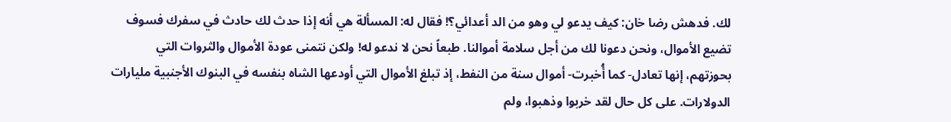لك. فدهش رضا خان: كيف يدعو لي وهو من الد أعدائي؟! فقال له: المسألة هي أنه إذا حدث لك حادث في سفرك فسوف تضيع الأموال، ونحن دعونا لك من أجل سلامة أموالنا. طبعاً نحن لا ندعو له! ولكن نتمنى عودة الأموال والثروات التي بحوزتهم، إنها تعادل- كما أُخبرت- أموال سنة من النفط، إذ تبلغ الأموال التي أودعها الشاه بنفسه في البنوك الأجنبية مليارات الدولارات. على كل حال لقد خربوا وذهبوا، ولم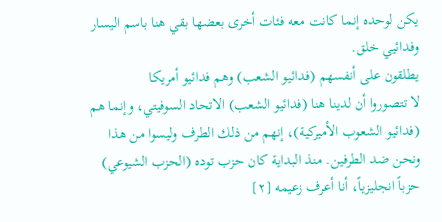يكن لوحده إنما كانت معه فئات أخرى بعضها بقي هنا باسم اليسار وفدائيي خلق.
يطلقون على أنفسهم (فدائيو الشعب) وهم فدائيو أمريكا
لا تتصوروا أن لدينا هنا (فدائيو الشعب) الاتحاد السوفيتي، وإنما هم (فدائيو الشعوب الأميركية)، إنهم من ذلك الطرف وليسوا من هذا ونحن ضد الطرفين. منذ البداية كان حزب توده (الحزب الشيوعي) حزباً انجليزياً، أنا أعرف زعيمه [٢]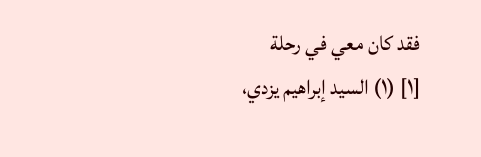فقد كان معي في رحلة
[١] (١) السيد إبراهيم يزدي،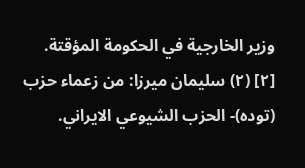وزير الخارجية في الحكومة المؤقتة.
[٢] (٢) سليمان ميرزا: من زعماء حزب (توده)- الحزب الشيوعي الايراني.